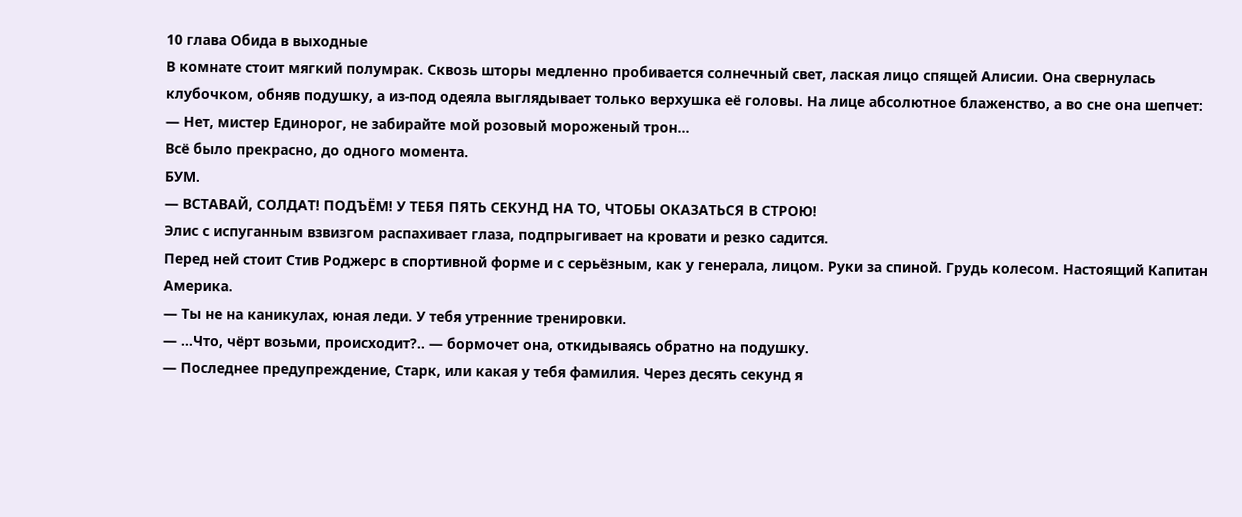10 глава Обида в выходные
В комнате стоит мягкий полумрак. Сквозь шторы медленно пробивается солнечный свет, лаская лицо спящей Алисии. Она свернулась клубочком, обняв подушку, а из-под одеяла выглядывает только верхушка её головы. На лице абсолютное блаженство, а во сне она шепчет:
— Нет, мистер Единорог, не забирайте мой розовый мороженый трон…
Всё было прекрасно, до одного момента.
БУМ.
— ВСТАВАЙ, СОЛДАТ! ПОДЪЁМ! У ТЕБЯ ПЯТЬ СЕКУНД НА ТО, ЧТОБЫ ОКАЗАТЬСЯ В СТРОЮ!
Элис с испуганным взвизгом распахивает глаза, подпрыгивает на кровати и резко садится.
Перед ней стоит Стив Роджерс в спортивной форме и с серьёзным, как у генерала, лицом. Руки за спиной. Грудь колесом. Настоящий Капитан Америка.
— Ты не на каникулах, юная леди. У тебя утренние тренировки.
— …Что, чёрт возьми, происходит?.. — бормочет она, откидываясь обратно на подушку.
— Последнее предупреждение, Старк, или какая у тебя фамилия. Через десять секунд я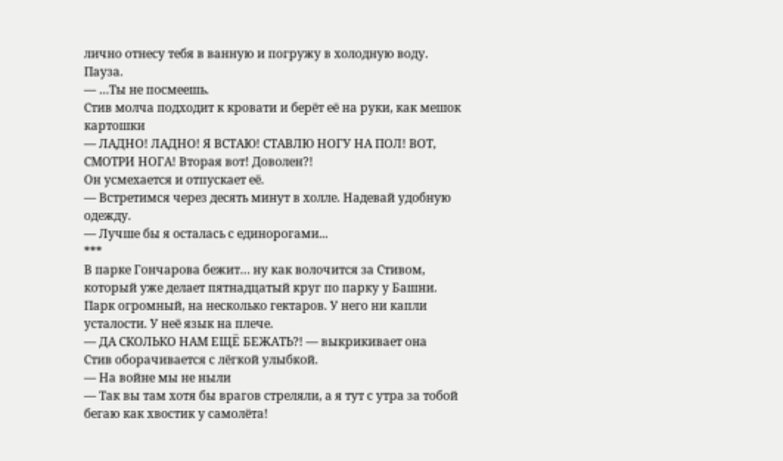лично отнесу тебя в ванную и погружу в холодную воду.
Пауза.
— …Ты не посмеешь.
Стив молча подходит к кровати и берёт её на руки, как мешок картошки
— ЛАДНО! ЛАДНО! Я ВСТАЮ! СТАВЛЮ НОГУ НА ПОЛ! ВОТ, СМОТРИ НОГА! Вторая вот! Доволен?!
Он усмехается и отпускает её.
— Встретимся через десять минут в холле. Надевай удобную одежду.
— Лучше бы я осталась с единорогами...
***
В парке Гончарова бежит… ну как волочится за Стивом, который уже делает пятнадцатый круг по парку у Башни. Парк огромный, на несколько гектаров. У него ни капли усталости. У неё язык на плече.
— ДА СКОЛЬКО НАМ ЕЩЁ БЕЖАТЬ?! — выкрикивает она
Стив оборачивается с лёгкой улыбкой.
— На войне мы не ныли
— Так вы там хотя бы врагов стреляли, а я тут с утра за тобой бегаю как хвостик у самолёта!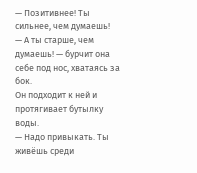— Позитивнее! Ты сильнее, чем думаешь!
— А ты старше, чем думаешь! — бурчит она себе под нос, хватаясь за бок.
Он подходит к ней и протягивает бутылку воды.
— Надо привыкать. Ты живёшь среди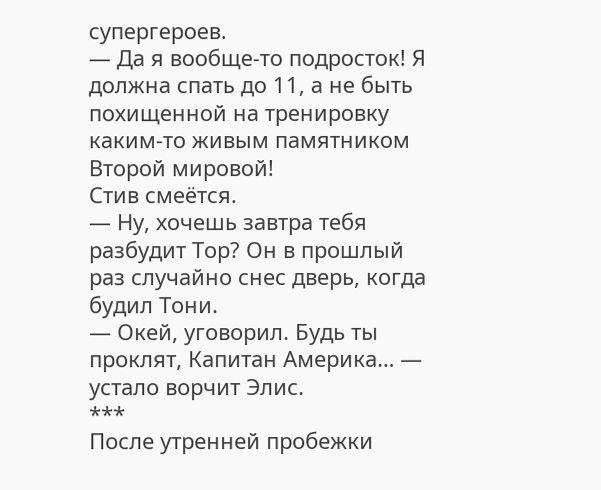супергероев.
— Да я вообще-то подросток! Я должна спать до 11, а не быть похищенной на тренировку каким-то живым памятником Второй мировой!
Стив смеётся.
— Ну, хочешь завтра тебя разбудит Тор? Он в прошлый раз случайно снес дверь, когда будил Тони.
— Окей, уговорил. Будь ты проклят, Капитан Америка… — устало ворчит Элис.
***
После утренней пробежки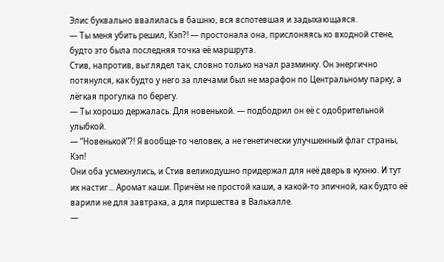Элис буквально ввалилась в башню, вся вспотевшая и задыхающаяся.
— Ты меня убить решил, Кэп?! — простонала она, прислоняясь ко входной стене, будто это была последняя точка её маршрута.
Стив, напротив, выглядел так, словно только начал разминку. Он энергично потянулся, как будто у него за плечами был не марафон по Центральному парку, а лёгкая прогулка по берегу.
— Ты хорошо держалась. Для новенькой. — подбодрил он её с одобрительной улыбкой.
— “Новенькой”?! Я вообще-то человек, а не генетически улучшенный флаг страны, Кэп!
Они оба усмехнулись, и Стив великодушно придержал для неё дверь в кухню. И тут их настиг... Аромат каши. Причём не простой каши, а какой-то эпичной, как будто её варили не для завтрака, а для пиршества в Вальхалле.
—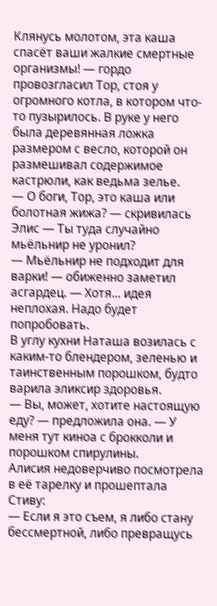Клянусь молотом, эта каша спасёт ваши жалкие смертные организмы! — гордо провозгласил Тор, стоя у огромного котла, в котором что-то пузырилось. В руке у него была деревянная ложка размером с весло, которой он размешивал содержимое кастрюли, как ведьма зелье.
— О боги, Тор, это каша или болотная жижа? — скривилась Элис — Ты туда случайно мьёльнир не уронил?
— Мьёльнир не подходит для варки! — обиженно заметил асгардец. — Хотя... идея неплохая. Надо будет попробовать.
В углу кухни Наташа возилась с каким-то блендером, зеленью и таинственным порошком, будто варила эликсир здоровья.
— Вы, может, хотите настоящую еду? — предложила она. — У меня тут киноа с брокколи и порошком спирулины.
Алисия недоверчиво посмотрела в её тарелку и прошептала Стиву:
— Если я это съем, я либо стану бессмертной, либо превращусь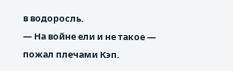в водоросль.
— На войне ели и не такое — пожал плечами Кэп.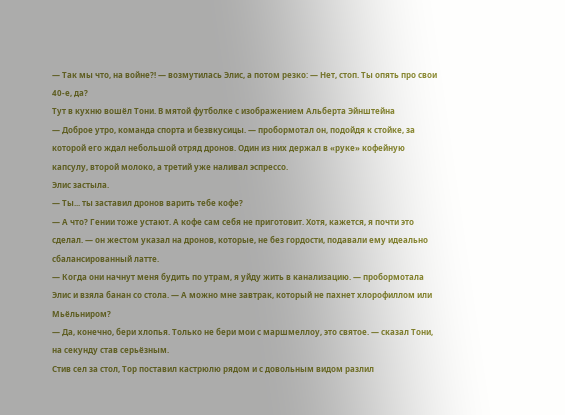— Так мы что, на войне?! — возмутилась Элис, а потом резко: — Нет, стоп. Ты опять про свои 40-е, да?
Тут в кухню вошёл Тони. В мятой футболке с изображением Альберта Эйнштейна
— Доброе утро, команда спорта и безвкусицы. — пробормотал он, подойдя к стойке, за которой его ждал небольшой отряд дронов. Один из них держал в «руке» кофейную капсулу, второй молоко, а третий уже наливал эспрессо.
Элис застыла.
— Ты... ты заставил дронов варить тебе кофе?
— А что? Гении тоже устают. А кофе сам себя не приготовит. Хотя, кажется, я почти это сделал. — он жестом указал на дронов, которые, не без гордости, подавали ему идеально сбалансированный латте.
— Когда они начнут меня будить по утрам, я уйду жить в канализацию. — пробормотала Элис и взяла банан со стола. — А можно мне завтрак, который не пахнет хлорофиллом или Мьёльниром?
— Да, конечно, бери хлопья. Только не бери мои с маршмеллоу, это святое. — сказал Тони, на секунду став серьёзным.
Стив сел за стол, Тор поставил кастрюлю рядом и с довольным видом разлил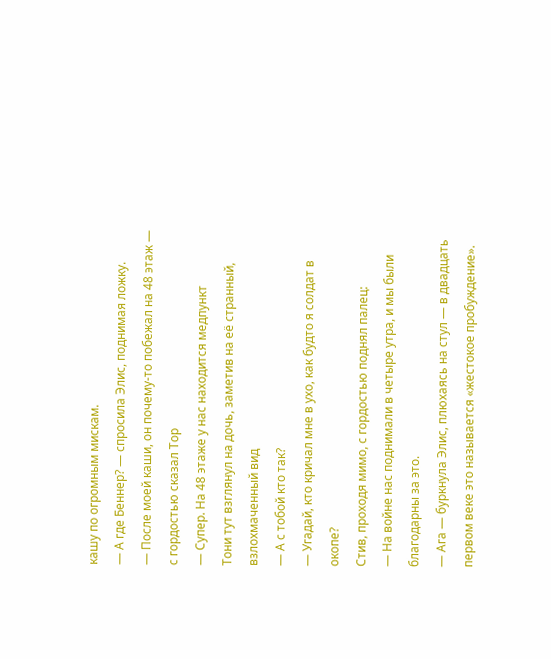кашу по огромным мискам.
— А где Беннер? — спросила Элис, поднимая ложку.
— После моей каши, он почему-то побежал на 48 этаж — с гордостью сказал Тор
— Супер. На 48 этаже у нас находится медпункт
Тони тут взглянул на дочь, заметив на её странный, взлохмаченный вид
— А с тобой кто так?
— Угадай, кто кричал мне в ухо, как будто я солдат в окопе?
Стив, проходя мимо, с гордостью поднял палец:
— На войне нас поднимали в четыре утра, и мы были благодарны за это.
— Ага — буркнула Элис, плюхаясь на стул — в двадцать первом веке это называется «жестокое пробуждение».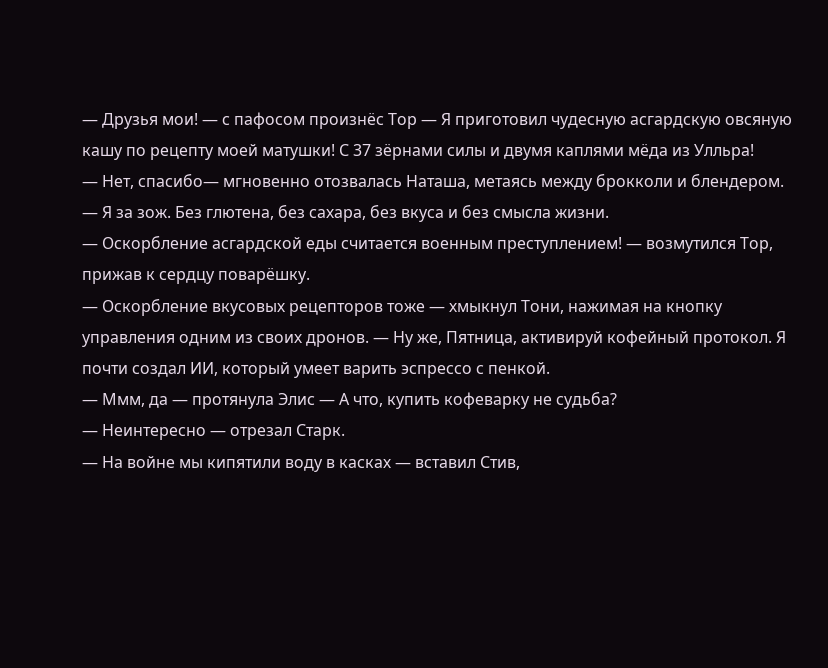— Друзья мои! — с пафосом произнёс Тор — Я приготовил чудесную асгардскую овсяную кашу по рецепту моей матушки! С 37 зёрнами силы и двумя каплями мёда из Улльра!
— Нет, спасибо— мгновенно отозвалась Наташа, метаясь между брокколи и блендером. — Я за зож. Без глютена, без сахара, без вкуса и без смысла жизни.
— Оскорбление асгардской еды считается военным преступлением! — возмутился Тор, прижав к сердцу поварёшку.
— Оскорбление вкусовых рецепторов тоже — хмыкнул Тони, нажимая на кнопку управления одним из своих дронов. — Ну же, Пятница, активируй кофейный протокол. Я почти создал ИИ, который умеет варить эспрессо с пенкой.
— Ммм, да — протянула Элис — А что, купить кофеварку не судьба?
— Неинтересно — отрезал Старк.
— На войне мы кипятили воду в касках — вставил Стив,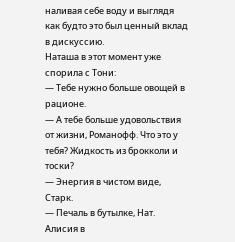наливая себе воду и выглядя как будто это был ценный вклад в дискуссию.
Наташа в этот момент уже спорила с Тони:
— Тебе нужно больше овощей в рационе.
— А тебе больше удовольствия от жизни, Романофф. Что это у тебя? Жидкость из брокколи и тоски?
— Энергия в чистом виде, Старк.
— Печаль в бутылке, Нат.
Алисия в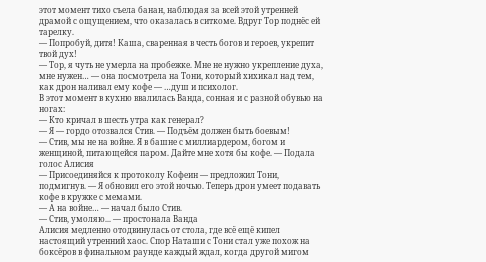этот момент тихо съела банан, наблюдая за всей этой утренней драмой с ощущением, что оказалась в ситкоме. Вдруг Тор поднёс ей тарелку.
— Попробуй, дитя! Каша, сваренная в честь богов и героев, укрепит твой дух!
— Тор, я чуть не умерла на пробежке. Мне не нужно укрепление духа, мне нужен… — она посмотрела на Тони, который хихикал над тем, как дрон наливал ему кофе — …душ и психолог.
В этот момент в кухню ввалилась Ванда, сонная и с разной обувью на ногах:
— Кто кричал в шесть утра как генерал?
— Я — гордо отозвался Стив. — Подъём должен быть боевым!
— Стив, мы не на войне. Я в башне с миллиардером, богом и женщиной, питающейся паром. Дайте мне хотя бы кофе. — Подала голос Алисия
— Присоединяйся к протоколу Кофеин — предложил Тони, подмигнув. — Я обновил его этой ночью. Теперь дрон умеет подавать кофе в кружке с мемами.
— А на войне… — начал было Стив.
— Стив, умоляю... — простонала Ванда
Алисия медленно отодвинулась от стола, где всё ещё кипел настоящий утренний хаос. Спор Наташи с Тони стал уже похож на боксёров в финальном раунде каждый ждал, когда другой мигом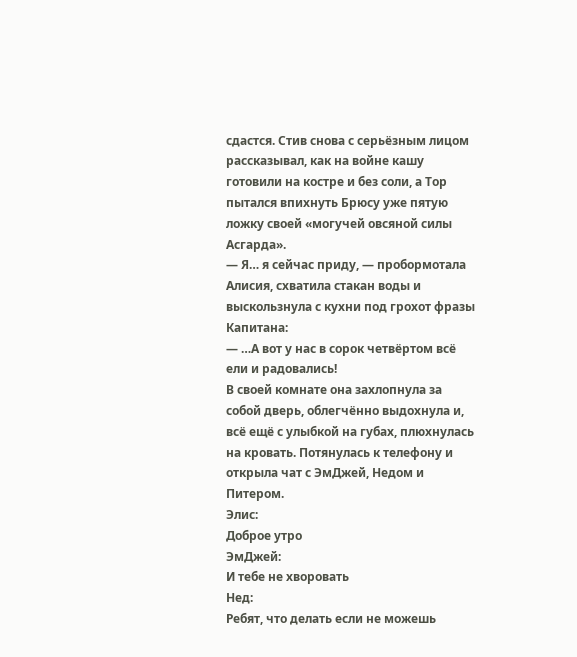сдастся. Стив снова с серьёзным лицом рассказывал, как на войне кашу готовили на костре и без соли, а Тор пытался впихнуть Брюсу уже пятую ложку своей «могучей овсяной силы Асгарда».
— Я… я сейчас приду, — пробормотала Алисия, схватила стакан воды и выскользнула с кухни под грохот фразы Капитана:
— …А вот у нас в сорок четвёртом всё ели и радовались!
В своей комнате она захлопнула за собой дверь, облегчённо выдохнула и, всё ещё с улыбкой на губах, плюхнулась на кровать. Потянулась к телефону и открыла чат с ЭмДжей, Недом и Питером.
Элис:
Доброе утро
ЭмДжей:
И тебе не хворовать
Нед:
Ребят, что делать если не можешь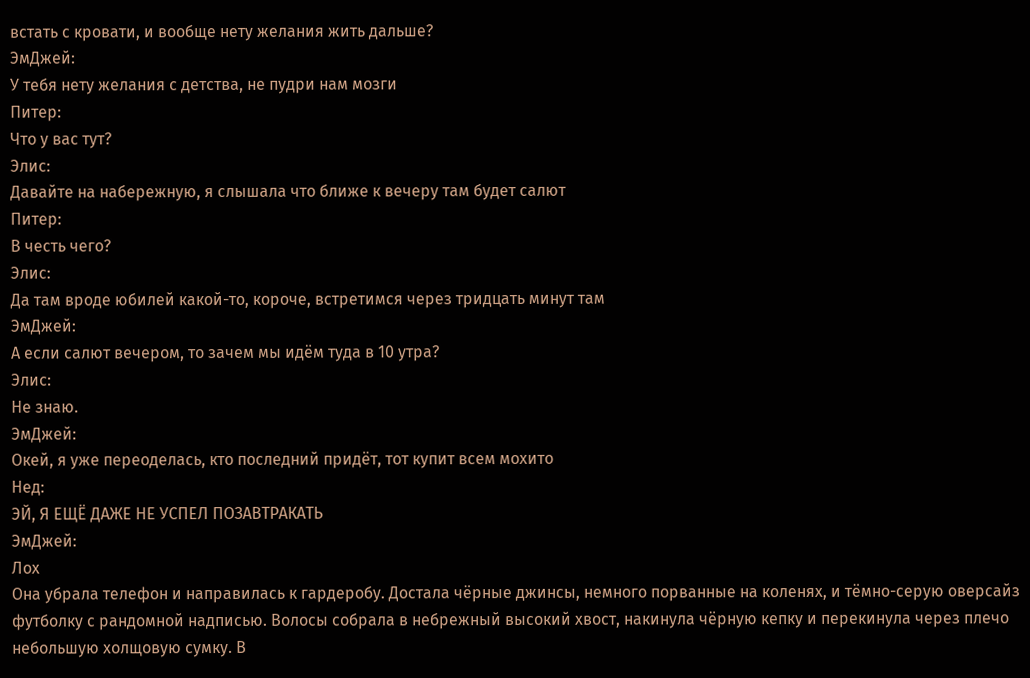встать с кровати, и вообще нету желания жить дальше?
ЭмДжей:
У тебя нету желания с детства, не пудри нам мозги
Питер:
Что у вас тут?
Элис:
Давайте на набережную, я слышала что ближе к вечеру там будет салют
Питер:
В честь чего?
Элис:
Да там вроде юбилей какой-то, короче, встретимся через тридцать минут там
ЭмДжей:
А если салют вечером, то зачем мы идём туда в 10 утра?
Элис:
Не знаю.
ЭмДжей:
Окей, я уже переоделась, кто последний придёт, тот купит всем мохито
Нед:
ЭЙ, Я ЕЩЁ ДАЖЕ НЕ УСПЕЛ ПОЗАВТРАКАТЬ
ЭмДжей:
Лох
Она убрала телефон и направилась к гардеробу. Достала чёрные джинсы, немного порванные на коленях, и тёмно-серую оверсайз футболку с рандомной надписью. Волосы собрала в небрежный высокий хвост, накинула чёрную кепку и перекинула через плечо небольшую холщовую сумку. В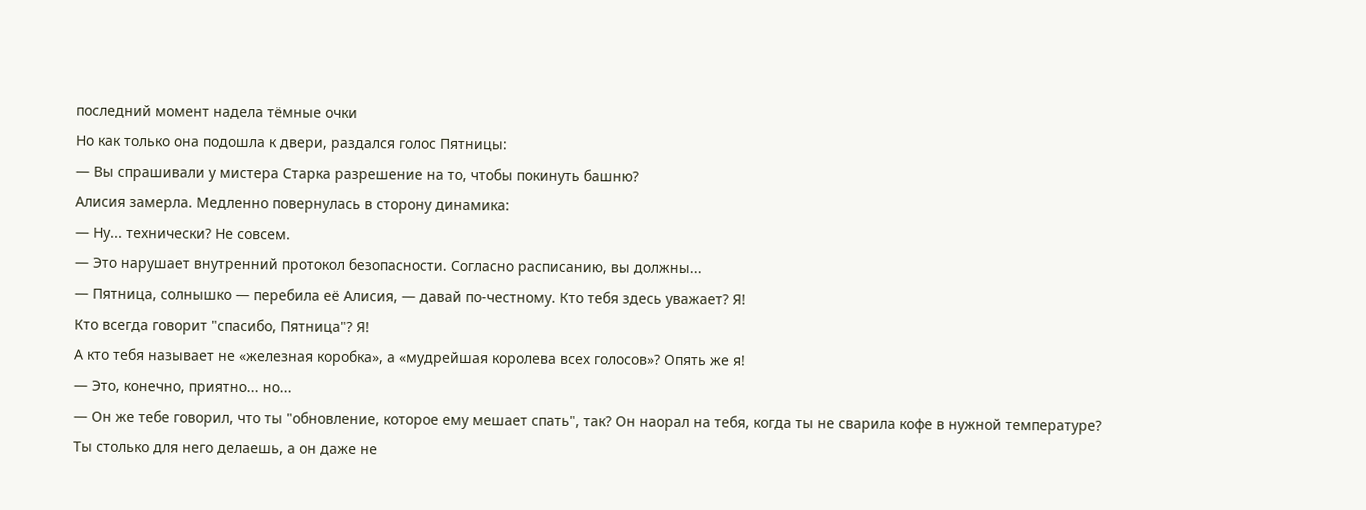последний момент надела тёмные очки
Но как только она подошла к двери, раздался голос Пятницы:
— Вы спрашивали у мистера Старка разрешение на то, чтобы покинуть башню?
Алисия замерла. Медленно повернулась в сторону динамика:
— Ну... технически? Не совсем.
— Это нарушает внутренний протокол безопасности. Согласно расписанию, вы должны...
— Пятница, солнышко — перебила её Алисия, — давай по-честному. Кто тебя здесь уважает? Я!
Кто всегда говорит "спасибо, Пятница"? Я!
А кто тебя называет не «железная коробка», а «мудрейшая королева всех голосов»? Опять же я!
— Это, конечно, приятно... но...
— Он же тебе говорил, что ты "обновление, которое ему мешает спать", так? Он наорал на тебя, когда ты не сварила кофе в нужной температуре?
Ты столько для него делаешь, а он даже не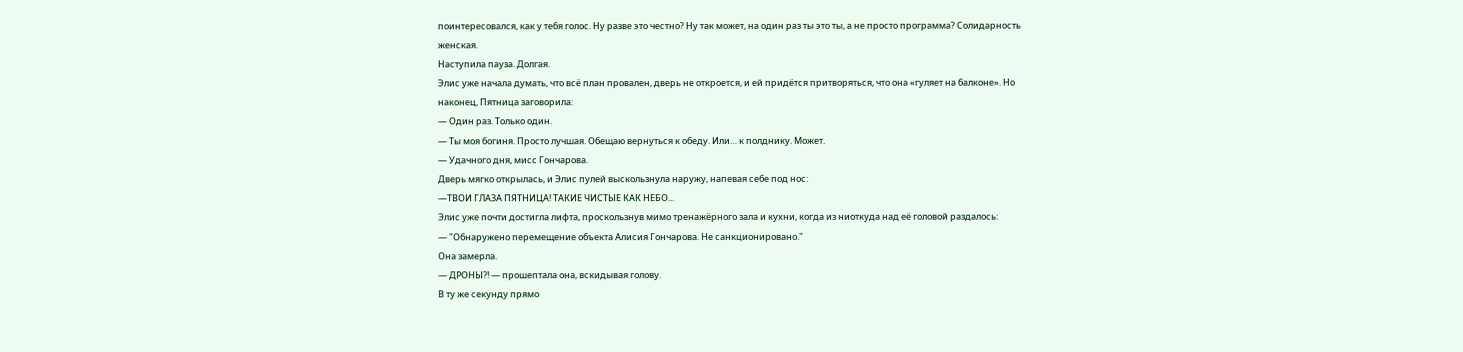поинтересовался, как у тебя голос. Ну разве это честно? Ну так может, на один раз ты это ты, а не просто программа? Солидарность женская.
Наступила пауза. Долгая.
Элис уже начала думать, что всё план провален, дверь не откроется, и ей придётся притворяться, что она «гуляет на балконе». Но наконец, Пятница заговорила:
— Один раз. Только один.
— Ты моя богиня. Просто лучшая. Обещаю вернуться к обеду. Или… к полднику. Может.
— Удачного дня, мисс Гончарова.
Дверь мягко открылась, и Элис пулей выскользнула наружу, напевая себе под нос:
—ТВОИ ГЛАЗА ПЯТНИЦА! ТАКИЕ ЧИСТЫЕ КАК НЕБО...
Элис уже почти достигла лифта, проскользнув мимо тренажёрного зала и кухни, когда из ниоткуда над её головой раздалось:
— "Обнаружено перемещение объекта Алисия Гончарова. Не санкционировано."
Она замерла.
— ДРОНЫ?! — прошептала она, вскидывая голову.
В ту же секунду прямо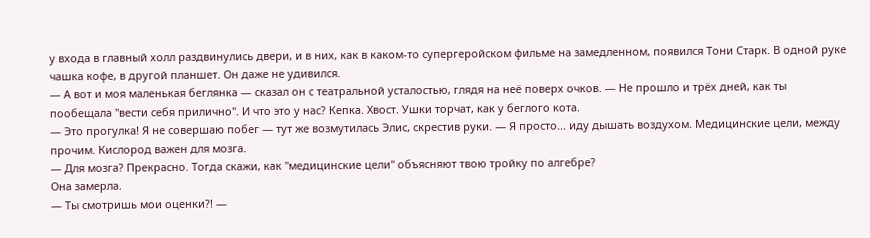у входа в главный холл раздвинулись двери, и в них, как в каком-то супергеройском фильме на замедленном, появился Тони Старк. В одной руке чашка кофе, в другой планшет. Он даже не удивился.
— А вот и моя маленькая беглянка — сказал он с театральной усталостью, глядя на неё поверх очков. — Не прошло и трёх дней, как ты пообещала "вести себя прилично". И что это у нас? Кепка. Хвост. Ушки торчат, как у беглого кота.
— Это прогулка! Я не совершаю побег — тут же возмутилась Элис, скрестив руки. — Я просто... иду дышать воздухом. Медицинские цели, между прочим. Кислород важен для мозга.
— Для мозга? Прекрасно. Тогда скажи, как "медицинские цели" объясняют твою тройку по алгебре?
Она замерла.
— Ты смотришь мои оценки?! —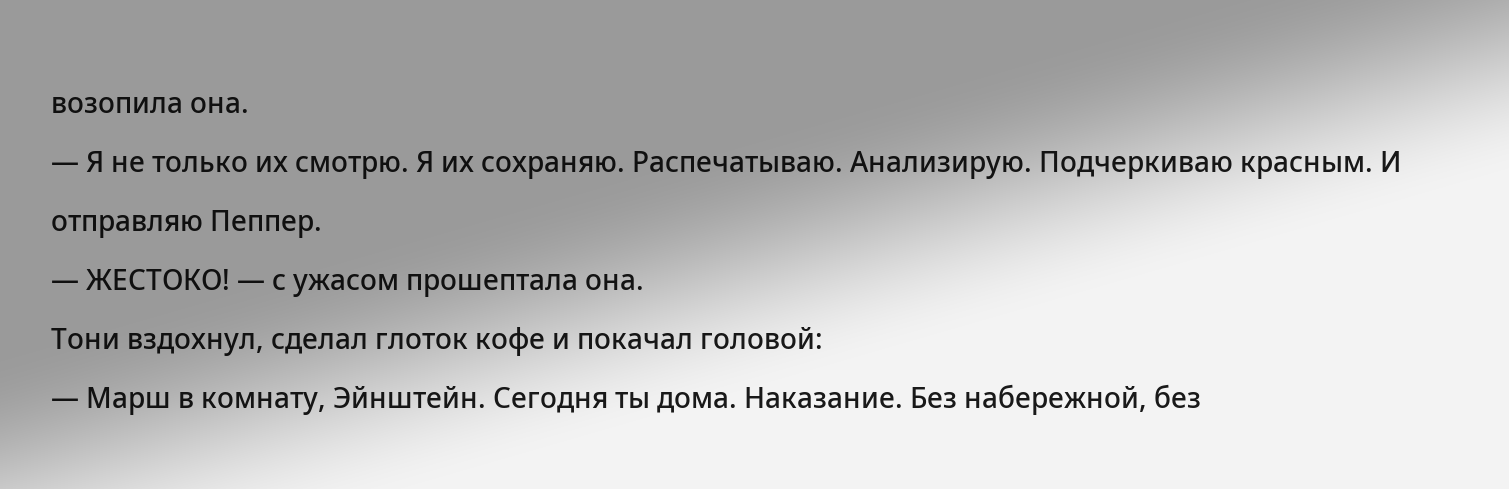возопила она.
— Я не только их смотрю. Я их сохраняю. Распечатываю. Анализирую. Подчеркиваю красным. И отправляю Пеппер.
— ЖЕСТОКО! — с ужасом прошептала она.
Тони вздохнул, сделал глоток кофе и покачал головой:
— Марш в комнату, Эйнштейн. Сегодня ты дома. Наказание. Без набережной, без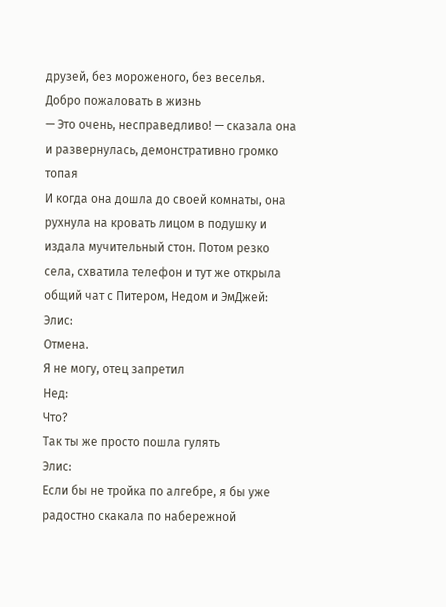друзей, без мороженого, без веселья. Добро пожаловать в жизнь
— Это очень, несправедливо! — сказала она и развернулась, демонстративно громко топая
И когда она дошла до своей комнаты, она рухнула на кровать лицом в подушку и издала мучительный стон. Потом резко села, схватила телефон и тут же открыла общий чат с Питером, Недом и ЭмДжей:
Элис:
Отмена.
Я не могу, отец запретил
Нед:
Что?
Так ты же просто пошла гулять
Элис:
Если бы не тройка по алгебре, я бы уже радостно скакала по набережной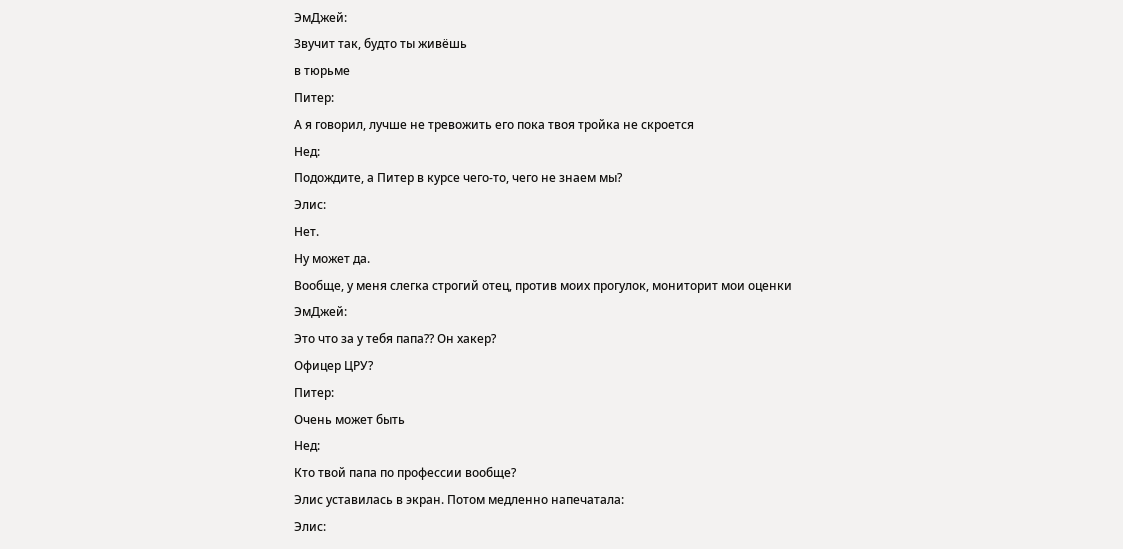ЭмДжей:
Звучит так, будто ты живёшь
в тюрьме
Питер:
А я говорил, лучше не тревожить его пока твоя тройка не скроется
Нед:
Подождите, а Питер в курсе чего-то, чего не знаем мы?
Элис:
Нет.
Ну может да.
Вообще, у меня слегка строгий отец, против моих прогулок, мониторит мои оценки
ЭмДжей:
Это что за у тебя папа?? Он хакер?
Офицер ЦРУ?
Питер:
Очень может быть
Нед:
Кто твой папа по профессии вообще?
Элис уставилась в экран. Потом медленно напечатала:
Элис: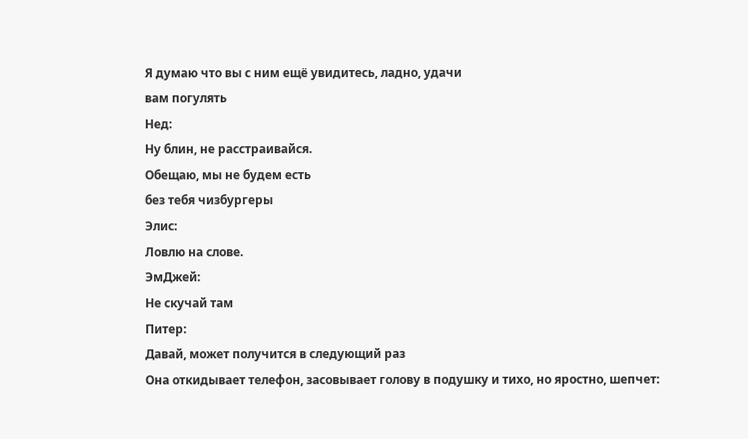Я думаю что вы с ним ещё увидитесь, ладно, удачи
вам погулять
Нед:
Ну блин, не расстраивайся.
Обещаю, мы не будем есть
без тебя чизбургеры
Элис:
Ловлю на слове.
ЭмДжей:
Не скучай там
Питер:
Давай, может получится в следующий раз
Она откидывает телефон, засовывает голову в подушку и тихо, но яростно, шепчет: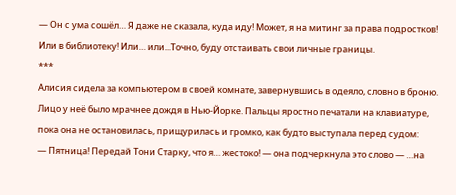— Он с ума сошёл… Я даже не сказала, куда иду! Может, я на митинг за права подростков! Или в библиотеку! Или… или...Точно, буду отстаивать свои личные границы.
***
Алисия сидела за компьютером в своей комнате, завернувшись в одеяло, словно в броню. Лицо у неё было мрачнее дождя в Нью-Йорке. Пальцы яростно печатали на клавиатуре, пока она не остановилась, прищурилась и громко, как будто выступала перед судом:
— Пятница! Передай Тони Старку, что я… жестоко! — она подчеркнула это слово — …на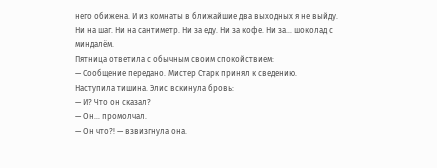него обижена. И из комнаты в ближайшие два выходных я не выйду. Ни на шаг. Ни на сантиметр. Ни за еду. Ни за кофе. Ни за… шоколад с миндалём.
Пятница ответила с обычным своим спокойствием:
— Сообщение передано. Мистер Старк принял к сведению.
Наступила тишина. Элис вскинула бровь:
— И? Что он сказал?
— Он… промолчал.
— Он что?! — взвизгнула она.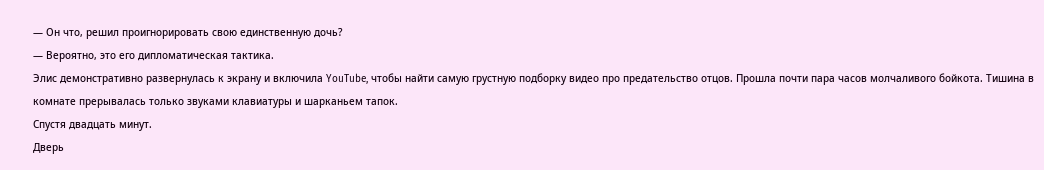— Он что, решил проигнорировать свою единственную дочь?
— Вероятно, это его дипломатическая тактика.
Элис демонстративно развернулась к экрану и включила YouTube, чтобы найти самую грустную подборку видео про предательство отцов. Прошла почти пара часов молчаливого бойкота. Тишина в комнате прерывалась только звуками клавиатуры и шарканьем тапок.
Спустя двадцать минут.
Дверь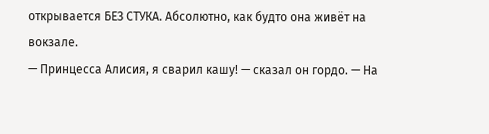открывается БЕЗ СТУКА. Абсолютно, как будто она живёт на вокзале.
— Принцесса Алисия, я сварил кашу! — сказал он гордо. — На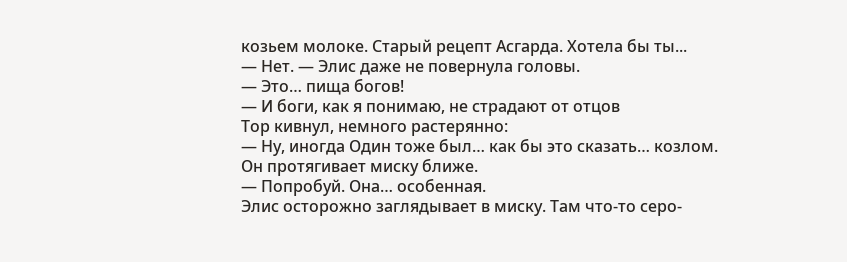козьем молоке. Старый рецепт Асгарда. Хотела бы ты...
— Нет. — Элис даже не повернула головы.
— Это… пища богов!
— И боги, как я понимаю, не страдают от отцов
Тор кивнул, немного растерянно:
— Ну, иногда Один тоже был… как бы это сказать… козлом.
Он протягивает миску ближе.
— Попробуй. Она… особенная.
Элис осторожно заглядывает в миску. Там что-то серо-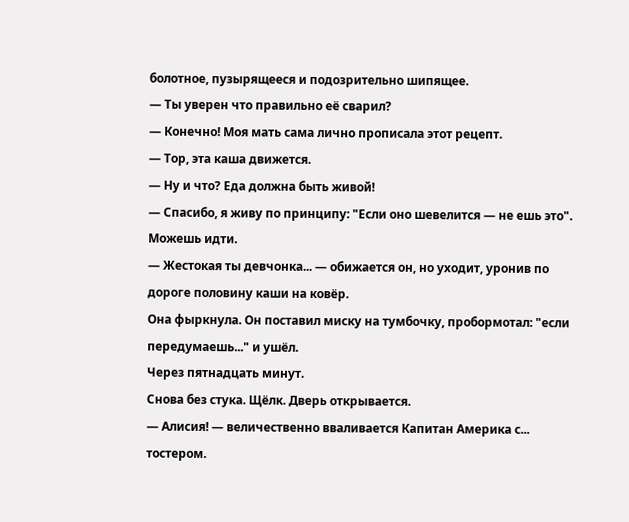болотное, пузырящееся и подозрительно шипящее.
— Ты уверен что правильно её сварил?
— Конечно! Моя мать сама лично прописала этот рецепт.
— Тор, эта каша движется.
— Ну и что? Еда должна быть живой!
— Спасибо, я живу по принципу: "Если оно шевелится — не ешь это". Можешь идти.
— Жестокая ты девчонка... — обижается он, но уходит, уронив по дороге половину каши на ковёр.
Она фыркнула. Он поставил миску на тумбочку, пробормотал: "если передумаешь..." и ушёл.
Через пятнадцать минут.
Снова без стука. Щёлк. Дверь открывается.
— Алисия! — величественно вваливается Капитан Америка с... тостером.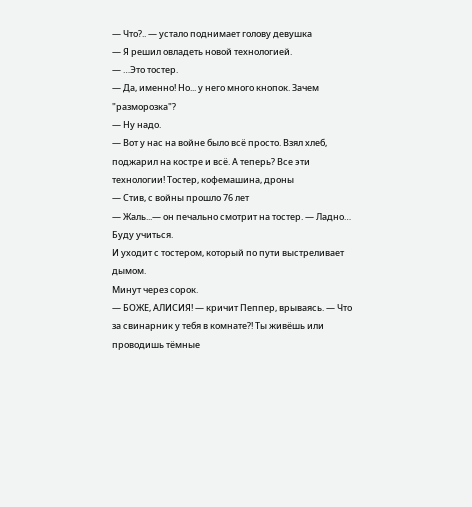— Что?.. — устало поднимает голову девушка
— Я решил овладеть новой технологией.
— …Это тостер.
— Да, именно! Но... у него много кнопок. Зачем "разморозка"?
— Ну надо.
— Вот у нас на войне было всё просто. Взял хлеб, поджарил на костре и всё. А теперь? Все эти технологии! Тостер, кофемашина, дроны
— Стив, с войны прошло 76 лет
— Жаль...— он печально смотрит на тостер. — Ладно… Буду учиться.
И уходит с тостером, который по пути выстреливает дымом.
Минут через сорок.
— БОЖЕ, АЛИСИЯ! — кричит Пеппер, врываясь. — Что за свинарник у тебя в комнате?! Ты живёшь или проводишь тёмные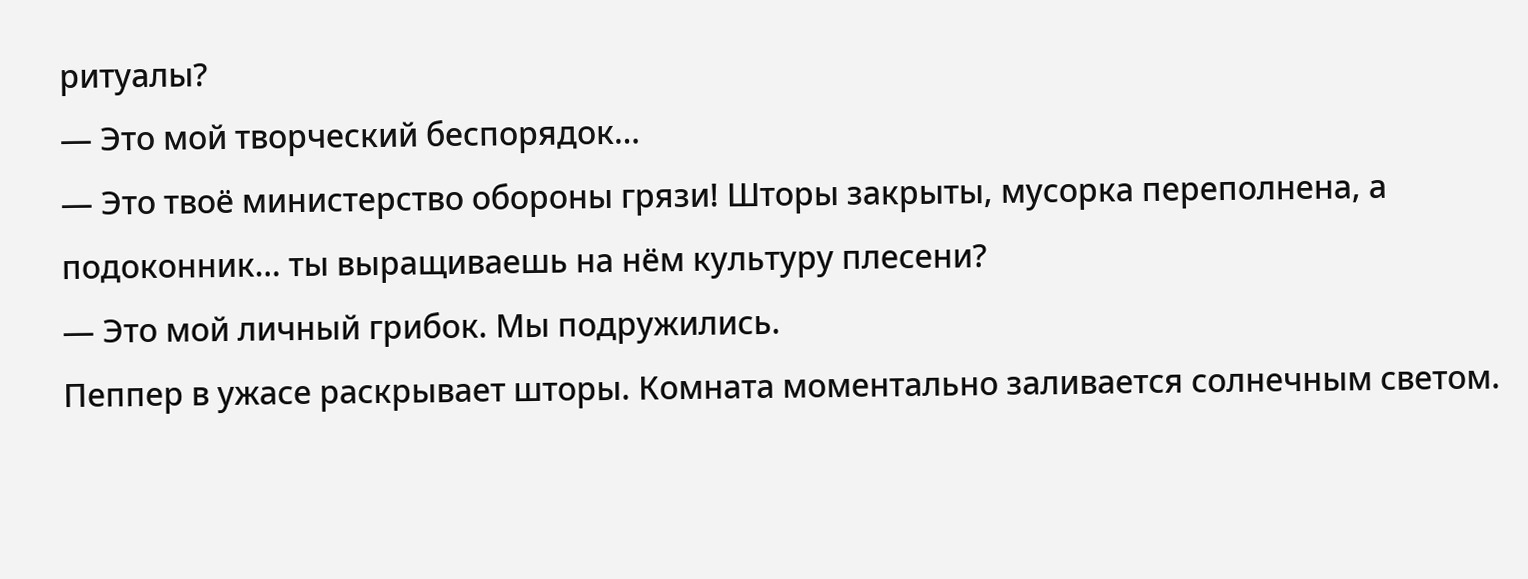ритуалы?
— Это мой творческий беспорядок…
— Это твоё министерство обороны грязи! Шторы закрыты, мусорка переполнена, а подоконник… ты выращиваешь на нём культуру плесени?
— Это мой личный грибок. Мы подружились.
Пеппер в ужасе раскрывает шторы. Комната моментально заливается солнечным светом.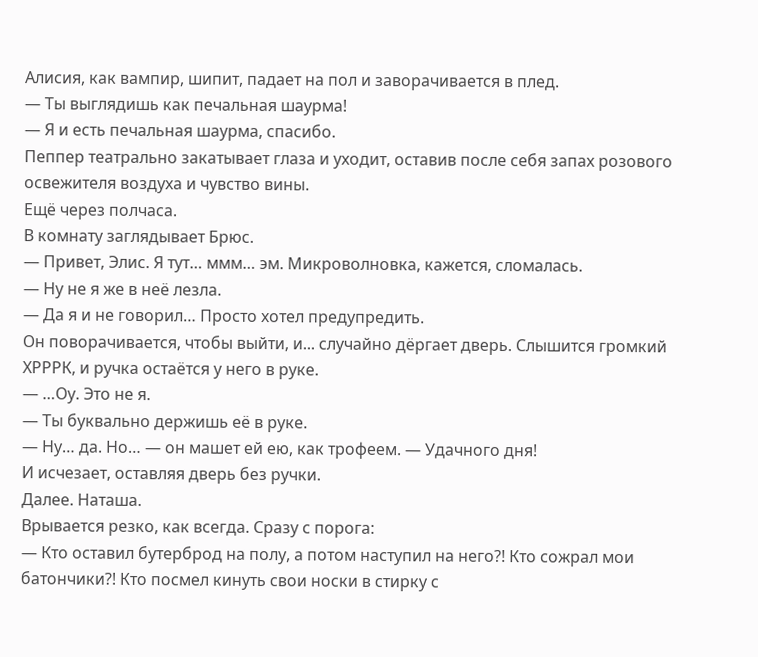Алисия, как вампир, шипит, падает на пол и заворачивается в плед.
— Ты выглядишь как печальная шаурма!
— Я и есть печальная шаурма, спасибо.
Пеппер театрально закатывает глаза и уходит, оставив после себя запах розового освежителя воздуха и чувство вины.
Ещё через полчаса.
В комнату заглядывает Брюс.
— Привет, Элис. Я тут… ммм… эм. Микроволновка, кажется, сломалась.
— Ну не я же в неё лезла.
— Да я и не говорил… Просто хотел предупредить.
Он поворачивается, чтобы выйти, и... случайно дёргает дверь. Слышится громкий ХРРРК, и ручка остаётся у него в руке.
— …Оу. Это не я.
— Ты буквально держишь её в руке.
— Ну… да. Но… — он машет ей ею, как трофеем. — Удачного дня!
И исчезает, оставляя дверь без ручки.
Далее. Наташа.
Врывается резко, как всегда. Сразу с порога:
— Кто оставил бутерброд на полу, а потом наступил на него?! Кто сожрал мои батончики?! Кто посмел кинуть свои носки в стирку с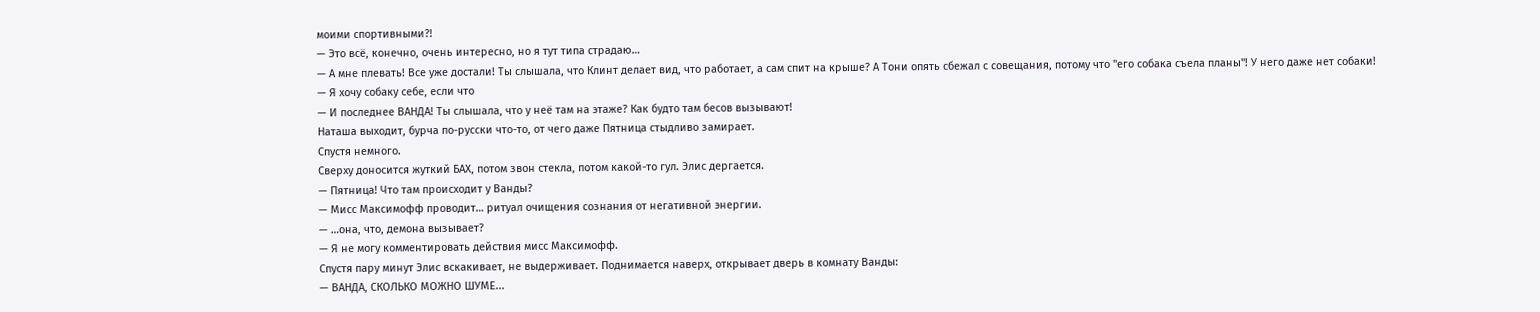моими спортивными?!
— Это всё, конечно, очень интересно, но я тут типа страдаю…
— А мне плевать! Все уже достали! Ты слышала, что Клинт делает вид, что работает, а сам спит на крыше? А Тони опять сбежал с совещания, потому что "его собака съела планы"! У него даже нет собаки!
— Я хочу собаку себе, если что
— И последнее ВАНДА! Ты слышала, что у неё там на этаже? Как будто там бесов вызывают!
Наташа выходит, бурча по-русски что-то, от чего даже Пятница стыдливо замирает.
Спустя немного.
Сверху доносится жуткий БАХ, потом звон стекла, потом какой-то гул. Элис дергается.
— Пятница! Что там происходит у Ванды?
— Мисс Максимофф проводит… ритуал очищения сознания от негативной энергии.
— …она, что, демона вызывает?
— Я не могу комментировать действия мисс Максимофф.
Спустя пару минут Элис вскакивает, не выдерживает. Поднимается наверх, открывает дверь в комнату Ванды:
— ВАНДА, СКОЛЬКО МОЖНО ШУМЕ...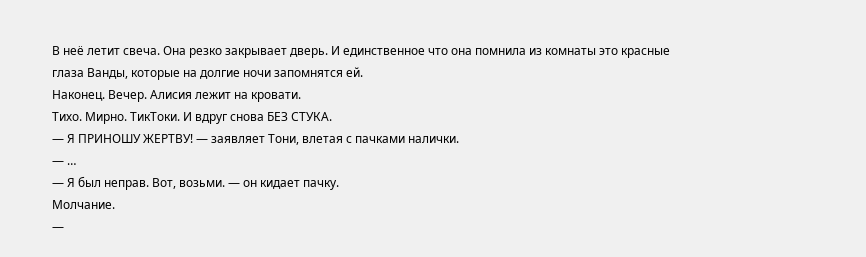В неё летит свеча. Она резко закрывает дверь. И единственное что она помнила из комнаты это красные глаза Ванды, которые на долгие ночи запомнятся ей.
Наконец. Вечер. Алисия лежит на кровати.
Тихо. Мирно. ТикТоки. И вдруг снова БЕЗ СТУКА.
— Я ПРИНОШУ ЖЕРТВУ! — заявляет Тони, влетая с пачками налички.
— …
— Я был неправ. Вот, возьми. — он кидает пачку.
Молчание.
—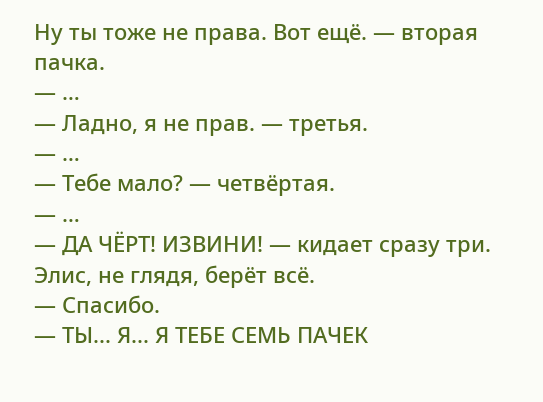Ну ты тоже не права. Вот ещё. — вторая пачка.
— …
— Ладно, я не прав. — третья.
— …
— Тебе мало? — четвёртая.
— …
— ДА ЧЁРТ! ИЗВИНИ! — кидает сразу три.
Элис, не глядя, берёт всё.
— Спасибо.
— ТЫ... Я... Я ТЕБЕ СЕМЬ ПАЧЕК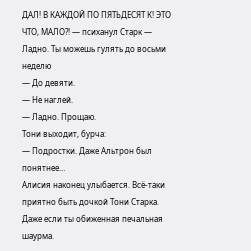ДАЛ! В КАЖДОЙ ПО ПЯТЬДЕСЯТ К! ЭТО ЧТО, МАЛО?! — психанул Старк — Ладно. Ты можешь гулять до восьми неделю
— До девяти.
— Не наглей.
— Ладно. Прощаю.
Тони выходит, бурча:
— Подростки. Даже Альтрон был понятнее…
Алисия наконец улыбается. Всё-таки приятно быть дочкой Тони Старка. Даже если ты обиженная печальная шаурма.